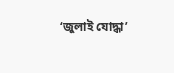‘জুলাই যোদ্ধা’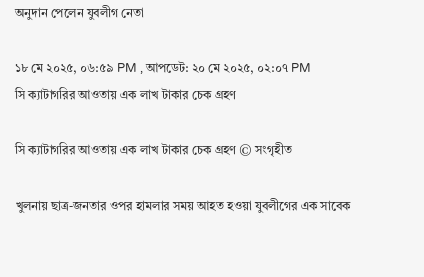অনুদান পেলেন যুবলীগ নেতা

১৮ মে ২০২৫, ০৬:৫৯ PM , আপডেট: ২০ মে ২০২৫, ০২:০৭ PM
সি ক্যাটাগরির আওতায় এক লাখ টাকার চেক গ্রহণ

সি ক্যাটাগরির আওতায় এক লাখ টাকার চেক গ্রহণ © সংগৃহীত

খুলনায় ছাত্র-জনতার ওপর হামলার সময় আহত হওয়া যুবলীগের এক সাবেক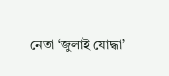নেতা ‘জুলাই যোদ্ধা’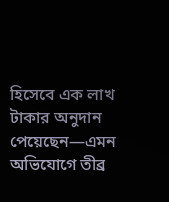হিসেবে এক লাখ টাকার অনুদান পেয়েছেন—এমন অভিযোগে তীব্র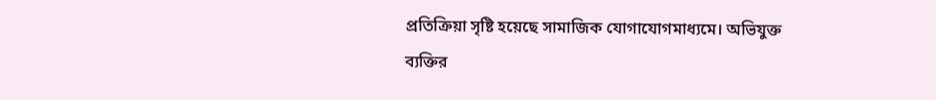প্রতিক্রিয়া সৃষ্টি হয়েছে সামাজিক যোগাযোগমাধ্যমে। অভিযুক্ত ব্যক্তির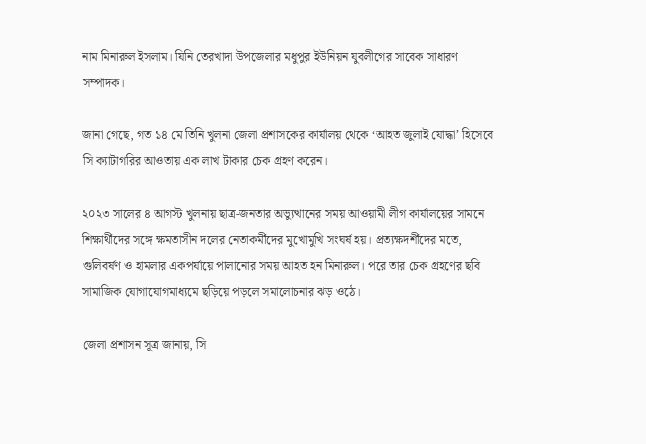নাম মিনারুল ইসলাম। যিনি তেরখাদা উপজেলার মধুপুর ইউনিয়ন যুবলীগের সাবেক সাধারণ সম্পাদক।

জানা গেছে, গত ১৪ মে তিনি খুলনা জেলা প্রশাসকের কার্যালয় থেকে ‘আহত জুলাই যোদ্ধা’ হিসেবে সি ক্যাটাগরির আওতায় এক লাখ টাকার চেক গ্রহণ করেন।

২০২৩ সালের ৪ আগস্ট খুলনায় ছাত্র-জনতার অভ্যুত্থানের সময় আওয়ামী লীগ কার্যালয়ের সামনে শিক্ষার্থীদের সঙ্গে ক্ষমতাসীন দলের নেতাকর্মীদের মুখোমুখি সংঘর্ষ হয়। প্রত্যক্ষদর্শীদের মতে, গুলিবর্ষণ ও হামলার একপর্যায়ে পালানোর সময় আহত হন মিনারুল। পরে তার চেক গ্রহণের ছবি সামাজিক যোগাযোগমাধ্যমে ছড়িয়ে পড়লে সমালোচনার ঝড় ওঠে।

জেলা প্রশাসন সূত্র জানায়, সি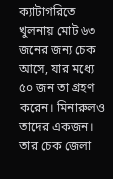ক্যাটাগরিতে খুলনায় মোট ৬৩ জনের জন্য চেক আসে, যার মধ্যে ৫০ জন তা গ্রহণ করেন। মিনারুলও তাদের একজন। তার চেক জেলা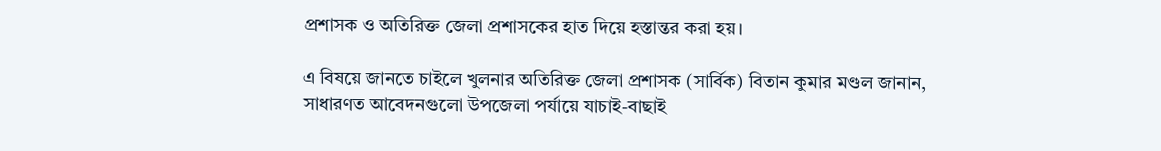প্রশাসক ও অতিরিক্ত জেলা প্রশাসকের হাত দিয়ে হস্তান্তর করা হয়।

এ বিষয়ে জানতে চাইলে খুলনার অতিরিক্ত জেলা প্রশাসক (সার্বিক) বিতান কুমার মণ্ডল জানান, সাধারণত আবেদনগুলো উপজেলা পর্যায়ে যাচাই-বাছাই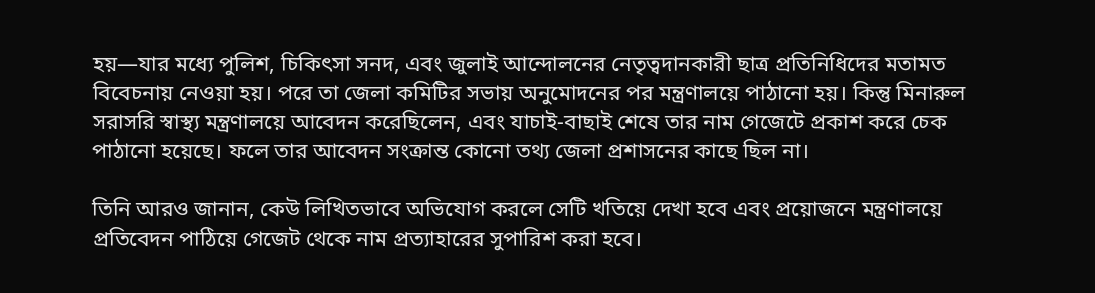হয়—যার মধ্যে পুলিশ, চিকিৎসা সনদ, এবং জুলাই আন্দোলনের নেতৃত্বদানকারী ছাত্র প্রতিনিধিদের মতামত বিবেচনায় নেওয়া হয়। পরে তা জেলা কমিটির সভায় অনুমোদনের পর মন্ত্রণালয়ে পাঠানো হয়। কিন্তু মিনারুল সরাসরি স্বাস্থ্য মন্ত্রণালয়ে আবেদন করেছিলেন, এবং যাচাই-বাছাই শেষে তার নাম গেজেটে প্রকাশ করে চেক পাঠানো হয়েছে। ফলে তার আবেদন সংক্রান্ত কোনো তথ্য জেলা প্রশাসনের কাছে ছিল না।

তিনি আরও জানান, কেউ লিখিতভাবে অভিযোগ করলে সেটি খতিয়ে দেখা হবে এবং প্রয়োজনে মন্ত্রণালয়ে প্রতিবেদন পাঠিয়ে গেজেট থেকে নাম প্রত্যাহারের সুপারিশ করা হবে।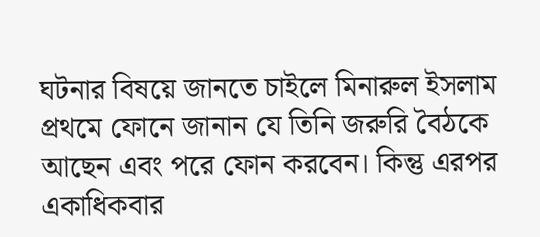ঘটনার বিষয়ে জানতে চাইলে মিনারুল ইসলাম প্রথমে ফোনে জানান যে তিনি জরুরি বৈঠকে আছেন এবং পরে ফোন করবেন। কিন্তু এরপর একাধিকবার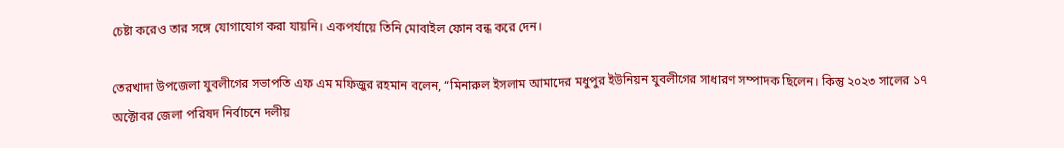চেষ্টা করেও তার সঙ্গে যোগাযোগ করা যায়নি। একপর্যায়ে তিনি মোবাইল ফোন বন্ধ করে দেন।

তেরখাদা উপজেলা যুবলীগের সভাপতি এফ এম মফিজুর রহমান বলেন, “মিনারুল ইসলাম আমাদের মধুপুর ইউনিয়ন যুবলীগের সাধারণ সম্পাদক ছিলেন। কিন্তু ২০২৩ সালের ১৭ অক্টোবর জেলা পরিষদ নির্বাচনে দলীয়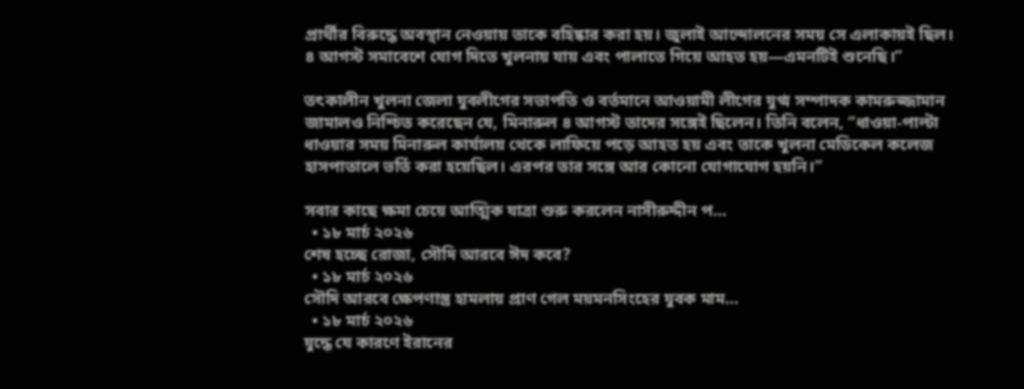প্রার্থীর বিরুদ্ধে অবস্থান নেওয়ায় তাকে বহিষ্কার করা হয়। জুলাই আন্দোলনের সময় সে এলাকায়ই ছিল। ৪ আগস্ট সমাবেশে যোগ দিতে খুলনায় যায় এবং পালাতে গিয়ে আহত হয়—এমনটিই শুনেছি।”

তৎকালীন খুলনা জেলা যুবলীগের সভাপতি ও বর্তমানে আওয়ামী লীগের যুগ্ম সম্পাদক কামরুজ্জামান জামালও নিশ্চিত করেছেন যে, মিনারুল ৪ আগস্ট তাদের সঙ্গেই ছিলেন। তিনি বলেন, “ধাওয়া-পাল্টা ধাওয়ার সময় মিনারুল কার্যালয় থেকে লাফিয়ে পড়ে আহত হয় এবং তাকে খুলনা মেডিকেল কলেজ হাসপাতালে ভর্তি করা হয়েছিল। এরপর তার সঙ্গে আর কোনো যোগাযোগ হয়নি।”

সবার কাছে ক্ষমা চেয়ে আত্মিক যাত্রা শুরু করলেন নাসীরুদ্দীন প…
  • ১৮ মার্চ ২০২৬
শেষ হচ্ছে রোজা, সৌদি আরবে ঈদ কবে?
  • ১৮ মার্চ ২০২৬
সৌদি আরবে ক্ষেপণাস্ত্র হামলায় প্রাণ গেল ময়মনসিংহের যুবক মাম…
  • ১৮ মার্চ ২০২৬
যুদ্ধে যে কারণে ইরানের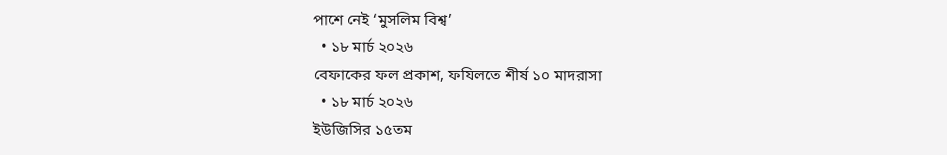পাশে নেই ‘মুসলিম বিশ্ব’
  • ১৮ মার্চ ২০২৬
বেফাকের ফল প্রকাশ, ফযিলতে শীর্ষ ১০ মাদরাসা
  • ১৮ মার্চ ২০২৬
ইউজিসির ১৫তম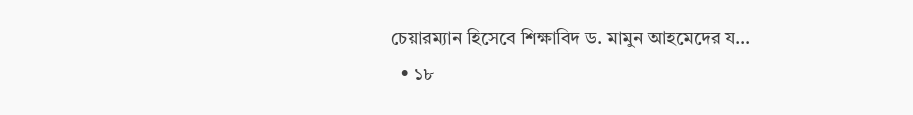চেয়ারম্যান হিসেবে শিক্ষাবিদ ড. মামুন আহমেদের য…
  • ১৮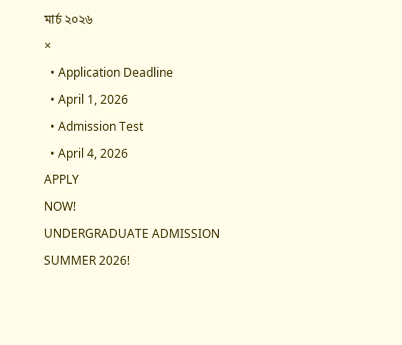মার্চ ২০২৬
×
  • Application Deadline
  • April 1, 2026
  • Admission Test
  • April 4, 2026
APPLY
NOW!
UNDERGRADUATE ADMISSION
SUMMER 2026!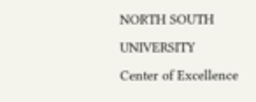NORTH SOUTH UNIVERSITY
Center of Excellence